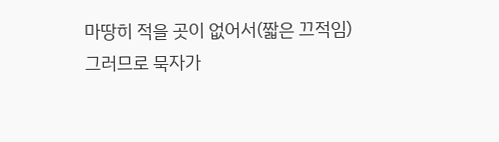마땅히 적을 곳이 없어서(짧은 끄적임)
그러므로 묵자가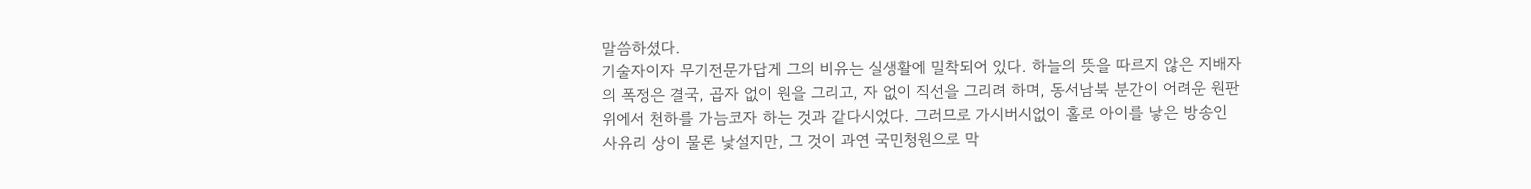말씀하셨다.
기술자이자 무기전문가답게 그의 비유는 실생활에 밀착되어 있다. 하늘의 뜻을 따르지 않은 지배자의 폭정은 결국, 곱자 없이 원을 그리고, 자 없이 직선을 그리려 하며, 동서남북 분간이 어려운 원판 위에서 천하를 가늠코자 하는 것과 같다시었다. 그러므로 가시버시없이 홀로 아이를 낳은 방송인 사유리 상이 물론 낯설지만, 그 것이 과연 국민청원으로 막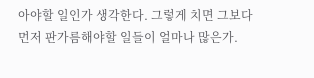아야할 일인가 생각한다. 그렇게 치면 그보다 먼저 판가름해야할 일들이 얼마나 많은가.